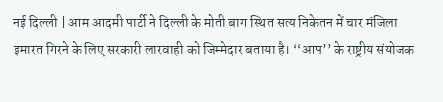नई दिल्ली | आम आदमी पार्टी ने दिल्ली के मोती बाग स्थित सत्य निकेतन में चार मंजिला इमारत गिरने के लिए सरकारी लारवाही को जिम्मेदार बताया है। ‘‘आप’’ के राष्ट्रीय संयोजक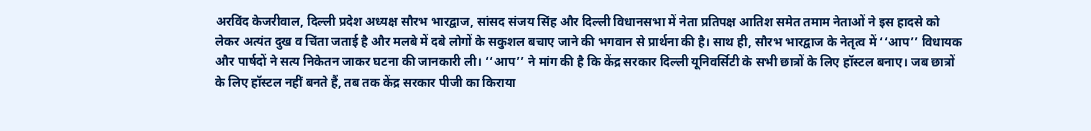अरविंद केजरीवाल, दिल्ली प्रदेश अध्यक्ष सौरभ भारद्वाज, सांसद संजय सिंह और दिल्ली विधानसभा में नेता प्रतिपक्ष आतिश समेत तमाम नेताओं ने इस हादसे को लेकर अत्यंत दुख व चिंता जताई है और मलबे में दबे लोगों के सकुशल बचाए जाने की भगवान से प्रार्थना की है। साथ ही, सौरभ भारद्वाज के नेतृत्व में ‘‘आप’’ विधायक और पार्षदों ने सत्य निकेतन जाकर घटना की जानकारी ली। ‘‘आप’’ ने मांग की है कि केंद्र सरकार दिल्ली यूनिवर्सिटी के सभी छात्रों के लिए हॉस्टल बनाए। जब छात्रों के लिए हॉस्टल नहीं बनते हैं, तब तक केंद्र सरकार पीजी का किराया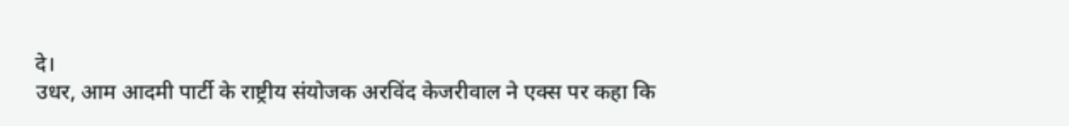दे।
उधर, आम आदमी पार्टी के राष्ट्रीय संयोजक अरविंद केजरीवाल ने एक्स पर कहा कि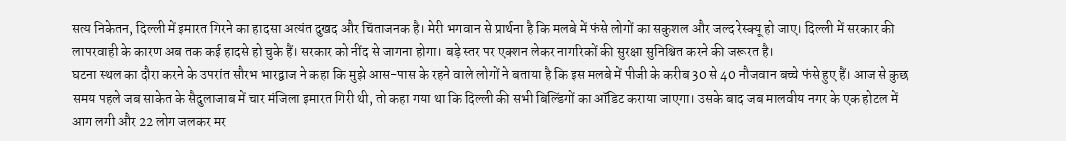सत्य निकेतन, दिल्ली में इमारत गिरने का हादसा अत्यंत दुखद और चिंताजनक है। मेरी भगवान से प्रार्थना है कि मलबे में फंसे लोगों का सकुशल और जल्द रेस्क्यू हो जाए। दिल्ली में सरकार की लापरवाही के कारण अब तक कई हादसे हो चुके हैं। सरकार को नींद से जागना होगा। बड़े स्तर पर एक्शन लेकर नागरिकों की सुरक्षा सुनिश्चित करने की जरूरत है।
घटना स्थल का दौरा करने के उपरांत सौरभ भारद्वाज ने कहा कि मुझे आस-पास के रहने वाले लोगों ने बताया है कि इस मलबे में पीजी के करीब 30 से 40 नौजवान बच्चे फंसे हुए हैं। आज से कुछ समय पहले जब साकेत के सैदुलाजाब में चार मंजिला इमारत गिरी थी, तो कहा गया था कि दिल्ली की सभी बिल्डिंगों का ऑडिट कराया जाएगा। उसके बाद जब मालवीय नगर के एक होटल में आग लगी और 22 लोग जलकर मर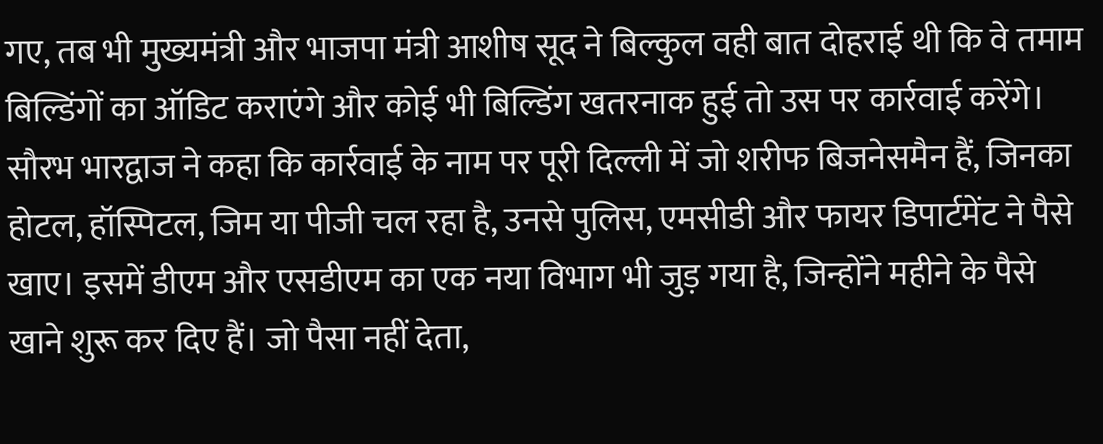गए, तब भी मुख्यमंत्री और भाजपा मंत्री आशीष सूद ने बिल्कुल वही बात दोहराई थी कि वे तमाम बिल्डिंगों का ऑडिट कराएंगे और कोई भी बिल्डिंग खतरनाक हुई तो उस पर कार्रवाई करेंगे।
सौरभ भारद्वाज ने कहा कि कार्रवाई के नाम पर पूरी दिल्ली में जो शरीफ बिजनेसमैन हैं, जिनका होटल, हॉस्पिटल, जिम या पीजी चल रहा है, उनसे पुलिस, एमसीडी और फायर डिपार्टमेंट ने पैसे खाए। इसमें डीएम और एसडीएम का एक नया विभाग भी जुड़ गया है, जिन्होंने महीने के पैसे खाने शुरू कर दिए हैं। जो पैसा नहीं देता,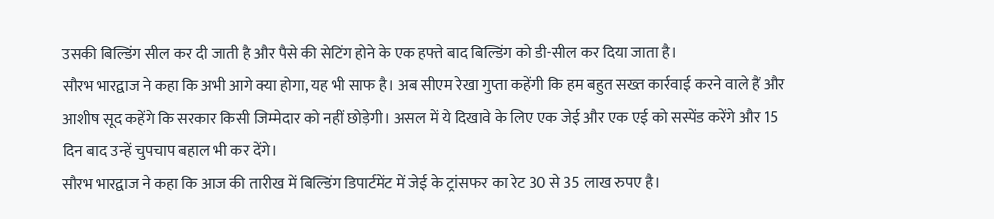उसकी बिल्डिंग सील कर दी जाती है और पैसे की सेटिंग होने के एक हफ्ते बाद बिल्डिंग को डी-सील कर दिया जाता है।
सौरभ भारद्वाज ने कहा कि अभी आगे क्या होगा, यह भी साफ है। अब सीएम रेखा गुप्ता कहेंगी कि हम बहुत सख्त कार्रवाई करने वाले हैं और आशीष सूद कहेंगे कि सरकार किसी जिम्मेदार को नहीं छोड़ेगी। असल में ये दिखावे के लिए एक जेई और एक एई को सस्पेंड करेंगे और 15 दिन बाद उन्हें चुपचाप बहाल भी कर देंगे।
सौरभ भारद्वाज ने कहा कि आज की तारीख में बिल्डिंग डिपार्टमेंट में जेई के ट्रांसफर का रेट 30 से 35 लाख रुपए है।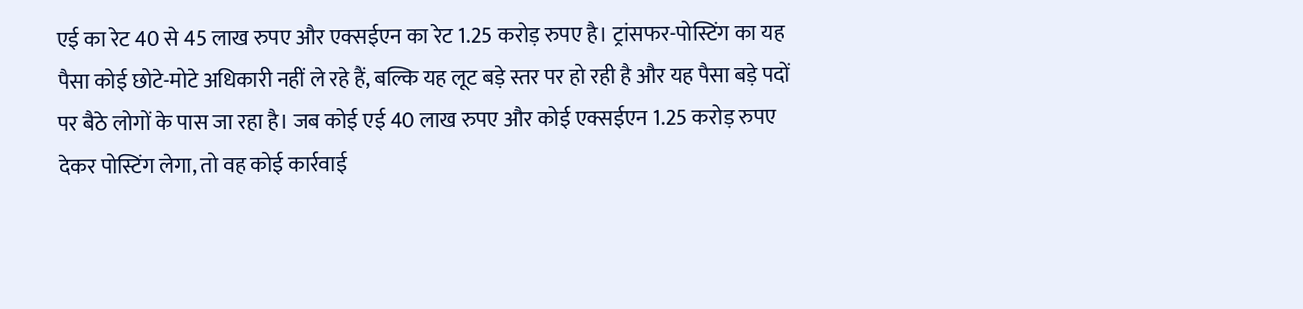एई का रेट 40 से 45 लाख रुपए और एक्सईएन का रेट 1.25 करोड़ रुपए है। ट्रांसफर-पोस्टिंग का यह पैसा कोई छोटे-मोटे अधिकारी नहीं ले रहे हैं, बल्कि यह लूट बड़े स्तर पर हो रही है और यह पैसा बड़े पदों पर बैठे लोगों के पास जा रहा है। जब कोई एई 40 लाख रुपए और कोई एक्सईएन 1.25 करोड़ रुपए देकर पोस्टिंग लेगा, तो वह कोई कार्रवाई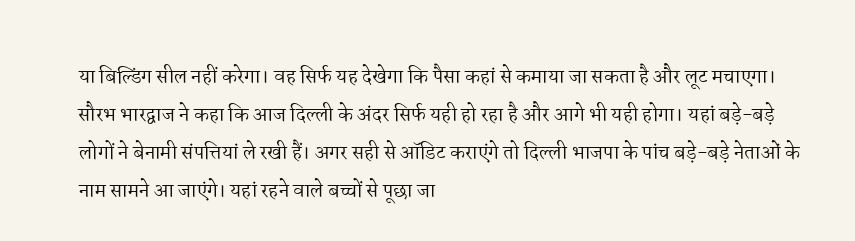या बिल्डिंग सील नहीं करेगा। वह सिर्फ यह देखेगा कि पैसा कहां से कमाया जा सकता है और लूट मचाएगा।
सौरभ भारद्वाज ने कहा कि आज दिल्ली के अंदर सिर्फ यही हो रहा है और आगे भी यही होगा। यहां बड़े-बड़े लोगों ने बेनामी संपत्तियां ले रखी हैं। अगर सही से ऑडिट कराएंगे तो दिल्ली भाजपा के पांच बड़े-बड़े नेताओं के नाम सामने आ जाएंगे। यहां रहने वाले बच्चों से पूछा जा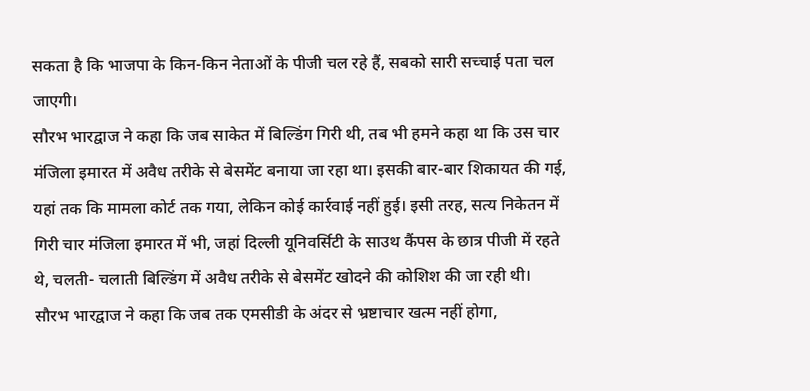सकता है कि भाजपा के किन-किन नेताओं के पीजी चल रहे हैं, सबको सारी सच्चाई पता चल जाएगी।
सौरभ भारद्वाज ने कहा कि जब साकेत में बिल्डिंग गिरी थी, तब भी हमने कहा था कि उस चार मंजिला इमारत में अवैध तरीके से बेसमेंट बनाया जा रहा था। इसकी बार-बार शिकायत की गई, यहां तक कि मामला कोर्ट तक गया, लेकिन कोई कार्रवाई नहीं हुई। इसी तरह, सत्य निकेतन में गिरी चार मंजिला इमारत में भी, जहां दिल्ली यूनिवर्सिटी के साउथ कैंपस के छात्र पीजी में रहते थे, चलती- चलाती बिल्डिंग में अवैध तरीके से बेसमेंट खोदने की कोशिश की जा रही थी।
सौरभ भारद्वाज ने कहा कि जब तक एमसीडी के अंदर से भ्रष्टाचार खत्म नहीं होगा,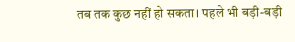तब तक कुछ नहीं हो सकता। पहले भी बड़ी-बड़ी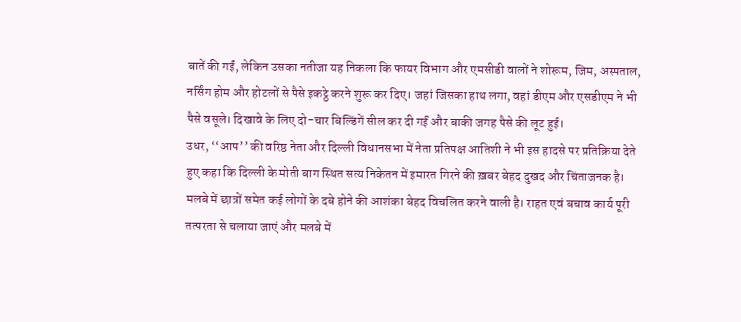बातें की गईं, लेकिन उसका नतीजा यह निकला कि फायर विभाग और एमसीडी वालों ने शोरूम, जिम, अस्पताल, नर्सिंग होम और होटलों से पैसे इकट्ठे करने शुरू कर दिए। जहां जिसका हाथ लगा, वहां डीएम और एसडीएम ने भी पैसे वसूले। दिखावे के लिए दो-चार बिल्डिंगें सील कर दी गईं और बाकी जगह पैसे की लूट हुई।
उधर, ‘‘आप’’ की वरिष्ठ नेता और दिल्ली विधानसभा में नेता प्रतिपक्ष आतिशी ने भी इस हादसे पर प्रतिक्रिया देते हुए कहा कि दिल्ली के मोती बाग स्थित सत्य निकेतन में इमारत गिरने की ख़बर बेहद दुखद और चिंताजनक है। मलबे में छात्रों समेत कई लोगों के दबे होने की आशंका बेहद विचलित करने वाली है। राहत एवं बचाव कार्य पूरी तत्परता से चलाया जाएं और मलबे में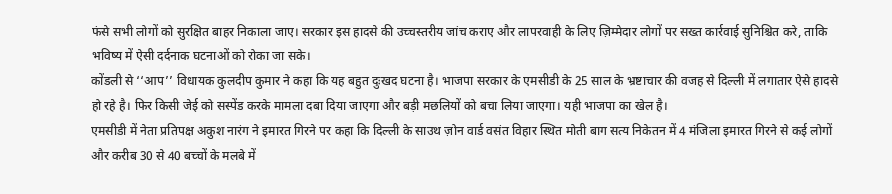फंसे सभी लोगों को सुरक्षित बाहर निकाला जाए। सरकार इस हादसे की उच्चस्तरीय जांच कराए और लापरवाही के लिए ज़िम्मेदार लोगों पर सख्त कार्रवाई सुनिश्चित करे, ताकि भविष्य में ऐसी दर्दनाक घटनाओं को रोका जा सके।
कोंडली से ‘‘आप’’ विधायक कुलदीप कुमार ने कहा कि यह बहुत दुःखद घटना है। भाजपा सरकार के एमसीडी के 25 साल के भ्रष्टाचार की वजह से दिल्ली में लगातार ऐसे हादसे हो रहे है। फिर किसी जेई को सस्पेंड करके मामला दबा दिया जाएगा और बड़ी मछलियों को बचा लिया जाएगा। यही भाजपा का खेल है।
एमसीडी में नेता प्रतिपक्ष अकुश नारंग ने इमारत गिरने पर कहा कि दिल्ली के साउथ ज़ोन वार्ड वसंत विहार स्थित मोती बाग सत्य निकेतन में 4 मंजिला इमारत गिरने से कई लोगों और करीब 30 से 40 बच्चों के मलबे में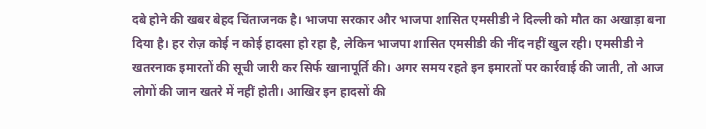दबे होने की खबर बेहद चिंताजनक है। भाजपा सरकार और भाजपा शासित एमसीडी ने दिल्ली को मौत का अखाड़ा बना दिया है। हर रोज़ कोई न कोई हादसा हो रहा है, लेकिन भाजपा शासित एमसीडी की नींद नहीं खुल रही। एमसीडी ने खतरनाक इमारतों की सूची जारी कर सिर्फ खानापूर्ति की। अगर समय रहते इन इमारतों पर कार्रवाई की जाती, तो आज लोगों की जान खतरे में नहीं होती। आखिर इन हादसों की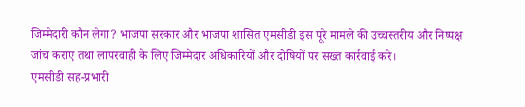जिम्मेदारी कौन लेगा? भाजपा सरकार और भाजपा शासित एमसीडी इस पूरे मामले की उच्चस्तरीय और निष्पक्ष जांच कराए तथा लापरवाही के लिए जिम्मेदार अधिकारियों और दोषियों पर सख्त कार्रवाई करे।
एमसीडी सह-प्रभारी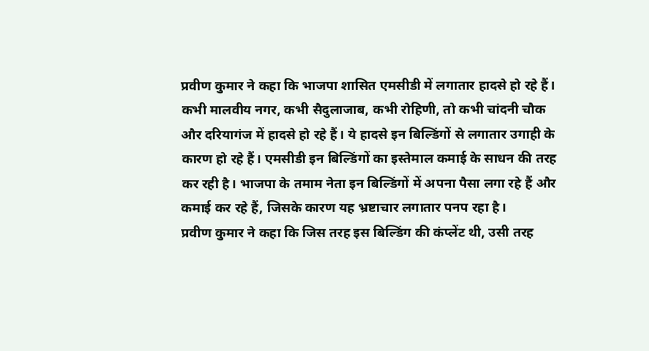प्रवीण कुमार ने कहा कि भाजपा शासित एमसीडी में लगातार हादसे हो रहे हैं। कभी मालवीय नगर, कभी सैदुलाजाब, कभी रोहिणी, तो कभी चांदनी चौक और दरियागंज में हादसे हो रहे हैं। ये हादसे इन बिल्डिंगों से लगातार उगाही के कारण हो रहे हैं। एमसीडी इन बिल्डिंगों का इस्तेमाल कमाई के साधन की तरह कर रही है। भाजपा के तमाम नेता इन बिल्डिंगों में अपना पैसा लगा रहे हैं और कमाई कर रहे हैं, जिसके कारण यह भ्रष्टाचार लगातार पनप रहा है।
प्रवीण कुमार ने कहा कि जिस तरह इस बिल्डिंग की कंप्लेंट थी, उसी तरह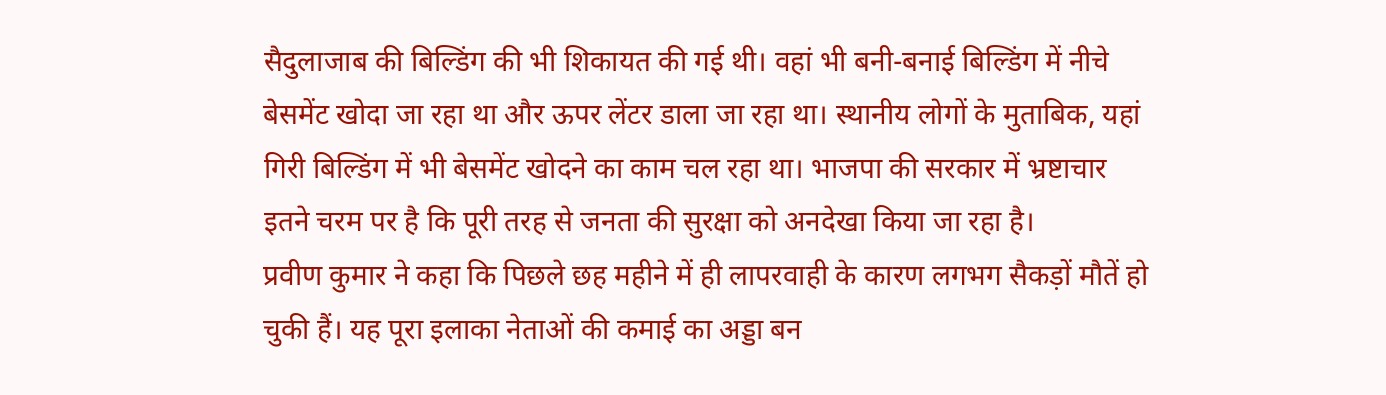सैदुलाजाब की बिल्डिंग की भी शिकायत की गई थी। वहां भी बनी-बनाई बिल्डिंग में नीचे बेसमेंट खोदा जा रहा था और ऊपर लेंटर डाला जा रहा था। स्थानीय लोगों के मुताबिक, यहां गिरी बिल्डिंग में भी बेसमेंट खोदने का काम चल रहा था। भाजपा की सरकार में भ्रष्टाचार इतने चरम पर है कि पूरी तरह से जनता की सुरक्षा को अनदेखा किया जा रहा है।
प्रवीण कुमार ने कहा कि पिछले छह महीने में ही लापरवाही के कारण लगभग सैकड़ों मौतें हो चुकी हैं। यह पूरा इलाका नेताओं की कमाई का अड्डा बन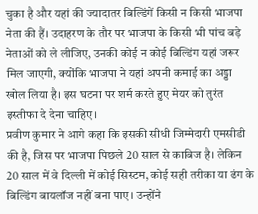चुका है और यहां की ज्यादातर बिल्डिंगें किसी न किसी भाजपा नेता की हैं। उदाहरण के तौर पर भाजपा के किसी भी पांच बड़े नेताओं को ले लीजिए, उनकी कोई न कोई बिल्डिंग यहां जरूर मिल जाएगी, क्योंकि भाजपा ने यहां अपनी कमाई का अड्डा खोल लिया है। इस घटना पर शर्म करते हुए मेयर को तुरंत इस्तीफा दे देना चाहिए।
प्रवीण कुमार ने आगे कहा कि इसकी सीधी जिम्मेदारी एमसीडी की है, जिस पर भाजपा पिछले 20 साल से काबिज है। लेकिन 20 साल में वे दिल्ली में कोई सिस्टम, कोई सही तरीका या ढंग के बिल्डिंग बायलॉज नहीं बना पाए। उन्होंने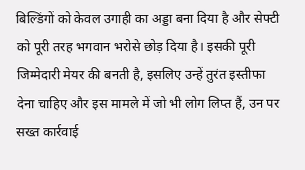बिल्डिंगों को केवल उगाही का अड्डा बना दिया है और सेफ्टी को पूरी तरह भगवान भरोसे छोड़ दिया है। इसकी पूरी जिम्मेदारी मेयर की बनती है, इसलिए उन्हें तुरंत इस्तीफा देना चाहिए और इस मामले में जो भी लोग लिप्त हैं, उन पर सख्त कार्रवाई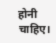होनी चाहिए।